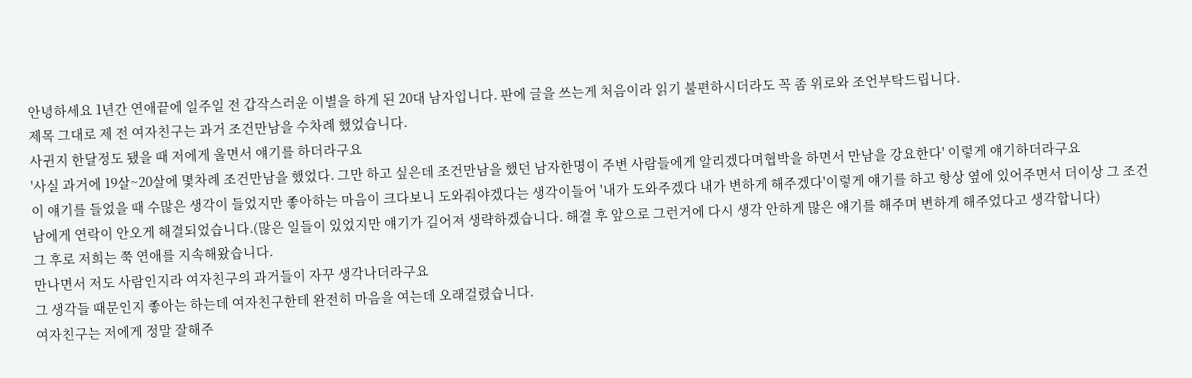안녕하세요 1년간 연애끝에 일주일 전 갑작스러운 이별을 하게 된 20대 남자입니다. 판에 글을 쓰는게 처음이라 읽기 불편하시더라도 꼭 좀 위로와 조언부탁드립니다.
제목 그대로 제 전 여자친구는 과거 조건만남을 수차례 했었습니다.
사귄지 한달정도 됐을 때 저에게 울면서 얘기를 하더라구요
'사실 과거에 19살~20살에 몇차례 조건만남을 했었다. 그만 하고 싶은데 조건만남을 했던 남자한명이 주변 사람들에게 알리겠다며협박을 하면서 만남을 강요한다' 이렇게 얘기하더라구요
이 얘기를 들었을 때 수많은 생각이 들었지만 좋아하는 마음이 크다보니 도와줘야겠다는 생각이들어 '내가 도와주겠다 내가 변하게 해주겠다'이렇게 얘기를 하고 항상 옆에 있어주면서 더이상 그 조건남에게 연락이 안오게 해결되었습니다.(많은 일들이 있었지만 얘기가 길어져 생략하겠습니다. 해결 후 앞으로 그런거에 다시 생각 안하게 많은 얘기를 해주며 변하게 해주었다고 생각합니다)
그 후로 저희는 쭉 연애를 지속해왔습니다.
만나면서 저도 사람인지라 여자친구의 과거들이 자꾸 생각나더라구요
그 생각들 때문인지 좋아는 하는데 여자친구한테 완전히 마음을 여는데 오래걸렸습니다.
여자친구는 저에게 정말 잘해주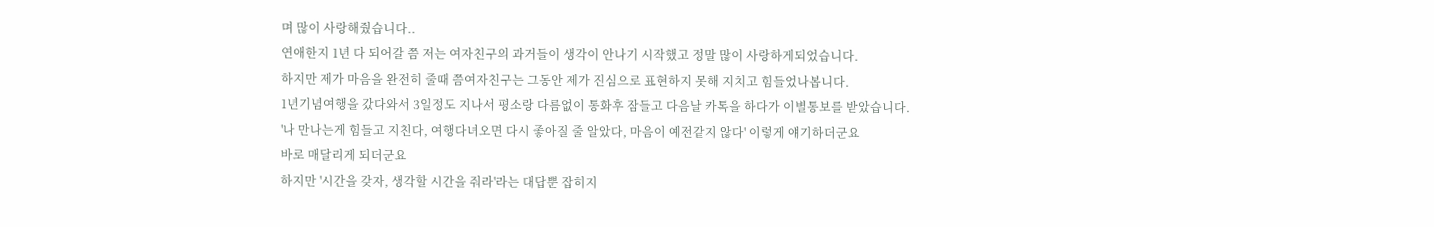며 많이 사랑해줬습니다..
연애한지 1년 다 되어갈 쯤 저는 여자친구의 과거들이 생각이 안나기 시작했고 정말 많이 사랑하게되었습니다.
하지만 제가 마음을 완전히 줄때 쯤여자친구는 그동안 제가 진심으로 표현하지 못해 지치고 힘들었나봅니다.
1년기념여행을 갔다와서 3일정도 지나서 평소랑 다름없이 통화후 잠들고 다음날 카톡을 하다가 이별통보를 받았습니다.
'나 만나는게 힘들고 지친다, 여행다녀오면 다시 좋아질 줄 알았다, 마음이 예전같지 않다' 이렇게 얘기하더군요
바로 매달리게 되더군요
하지만 '시간을 갖자, 생각할 시간을 줘라'라는 대답뿐 잡히지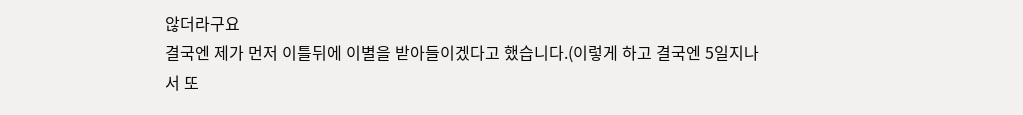않더라구요
결국엔 제가 먼저 이틀뒤에 이별을 받아들이겠다고 했습니다.(이렇게 하고 결국엔 5일지나서 또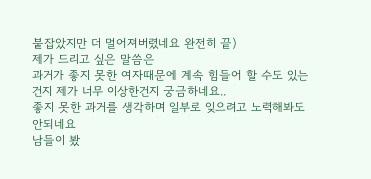붙잡았지만 더 멀어져버렸네요 완전히 끝)
제가 드리고 싶은 말씀은
과거가 좋지 못한 여자때문에 계속 힘들어 할 수도 있는건지 제가 너무 이상한건지 궁금하네요..
좋지 못한 과거를 생각하며 일부로 잊으려고 노력해봐도 안되네요
남들이 봤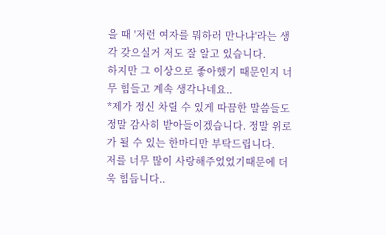을 때 '저런 여자를 뭐하러 만나냐'라는 생각 갖으실거 저도 잘 알고 있습니다.
하지만 그 이상으로 좋아했기 때문인지 너무 힘들고 계속 생각나네요..
*제가 정신 차릴 수 있게 따끔한 말씀들도 정말 감사히 받아들이겠습니다. 정말 위로가 될 수 있는 한마디만 부탁드립니다.
저를 너무 많이 사랑해주었었기때문에 더욱 힘듭니다..